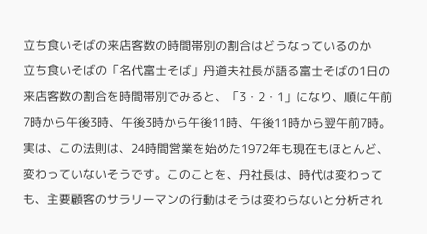立ち食いそばの来店客数の時間帯別の割合はどうなっているのか
立ち食いそばの「名代富士そば」丹道夫社長が語る富士そばの1日の来店客数の割合を時間帯別でみると、「3・2・1」になり、順に午前7時から午後3時、午後3時から午後11時、午後11時から翌午前7時。実は、この法則は、24時間営業を始めた1972年も現在もほとんど、変わっていないそうです。このことを、丹社長は、時代は変わっても、主要顧客のサラリーマンの行動はそうは変わらないと分析され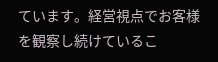ています。経営視点でお客様を観察し続けているこ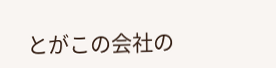とがこの会社の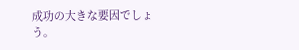成功の大きな要因でしょう。